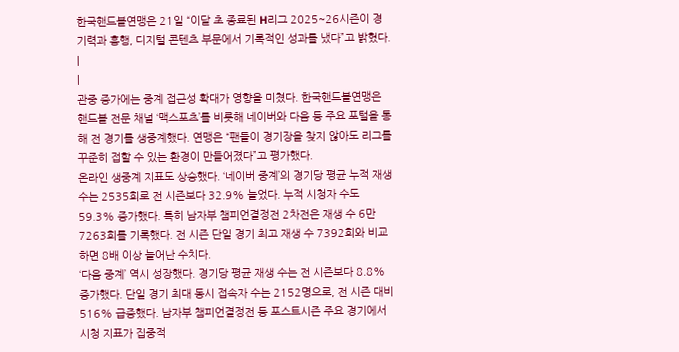한국핸드볼연맹은 21일 “이달 초 종료된 H리그 2025~26시즌이 경기력과 흥행, 디지털 콘텐츠 부문에서 기록적인 성과를 냈다”고 밝혔다.
|
|
관중 증가에는 중계 접근성 확대가 영향을 미쳤다. 한국핸드볼연맹은 핸드볼 전문 채널 ‘맥스포츠’를 비롯해 네이버와 다음 등 주요 포털을 통해 전 경기를 생중계했다. 연맹은 “팬들이 경기장을 찾지 않아도 리그를 꾸준히 접할 수 있는 환경이 만들어졌다”고 평가했다.
온라인 생중계 지표도 상승했다. ‘네이버 중계’의 경기당 평균 누적 재생 수는 2535회로 전 시즌보다 32.9% 늘었다. 누적 시청자 수도 59.3% 증가했다. 특히 남자부 챔피언결정전 2차전은 재생 수 6만7263회를 기록했다. 전 시즌 단일 경기 최고 재생 수 7392회와 비교하면 8배 이상 늘어난 수치다.
‘다음 중계’ 역시 성장했다. 경기당 평균 재생 수는 전 시즌보다 8.8% 증가했다. 단일 경기 최대 동시 접속자 수는 2152명으로, 전 시즌 대비 516% 급증했다. 남자부 챔피언결정전 등 포스트시즌 주요 경기에서 시청 지표가 집중적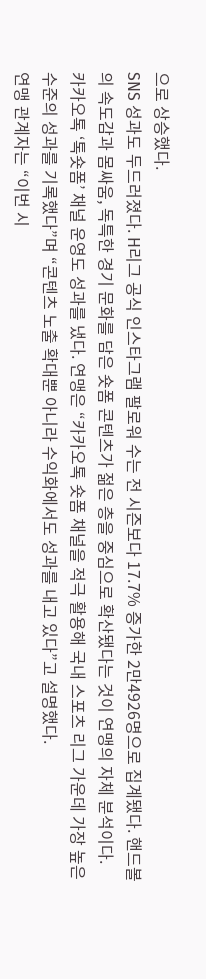으로 상승했다.
SNS 성과도 두드러졌다. H리그 공식 인스타그램 팔로워 수는 전 시즌보다 17.7% 증가한 2만4926명으로 집계됐다. 핸드볼의 속도감과 몸싸움, 독특한 경기 문화를 담은 숏폼 콘텐츠가 젊은 층을 중심으로 확산됐다는 것이 연맹의 자체 분석이다.
카카오톡 ‘톡숏폼’ 채널 운영도 성과를 냈다. 연맹은 “카카오톡 숏폼 채널을 적극 활용해 국내 스포츠 리그 가운데 가장 높은 수준의 성과를 기록했다”며 “콘텐츠 노출 확대뿐 아니라 수익화에서도 성과를 내고 있다”고 설명했다.
연맹 관계자는 “이번 시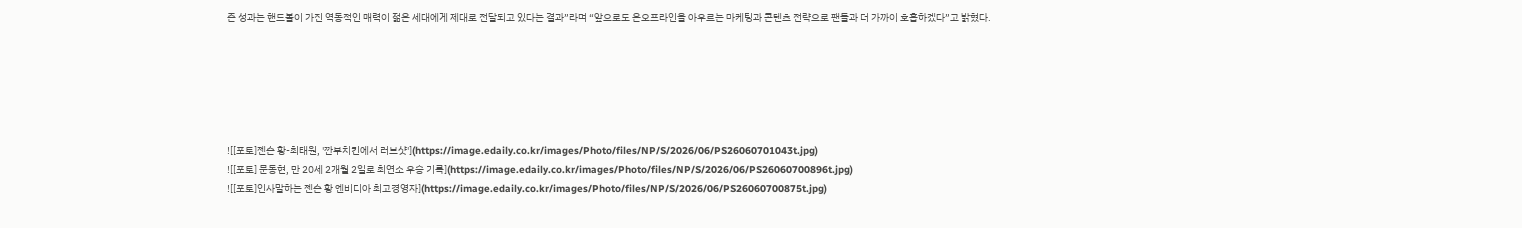즌 성과는 핸드볼이 가진 역동적인 매력이 젊은 세대에게 제대로 전달되고 있다는 결과”라며 “앞으로도 온오프라인을 아우르는 마케팅과 콘텐츠 전략으로 팬들과 더 가까이 호흡하겠다”고 밝혔다.






![[포토]젠슨 황-최태원, '깐부치킨에서 러브샷'](https://image.edaily.co.kr/images/Photo/files/NP/S/2026/06/PS26060701043t.jpg)
![[포토] 문동현, 만 20세 2개월 2일로 최연소 우승 기록](https://image.edaily.co.kr/images/Photo/files/NP/S/2026/06/PS26060700896t.jpg)
![[포토]인사말하는 젠슨 황 엔비디아 최고경영자](https://image.edaily.co.kr/images/Photo/files/NP/S/2026/06/PS26060700875t.jpg)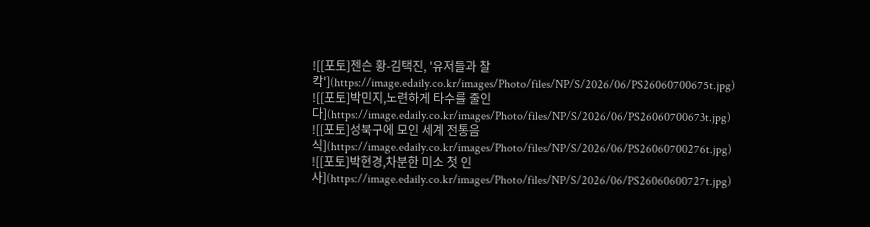![[포토]젠슨 황-김택진, '유저들과 찰칵'](https://image.edaily.co.kr/images/Photo/files/NP/S/2026/06/PS26060700675t.jpg)
![[포토]박민지,노련하게 타수를 줄인다](https://image.edaily.co.kr/images/Photo/files/NP/S/2026/06/PS26060700673t.jpg)
![[포토]성북구에 모인 세계 전통음식](https://image.edaily.co.kr/images/Photo/files/NP/S/2026/06/PS26060700276t.jpg)
![[포토]박현경,차분한 미소 첫 인사](https://image.edaily.co.kr/images/Photo/files/NP/S/2026/06/PS26060600727t.jpg)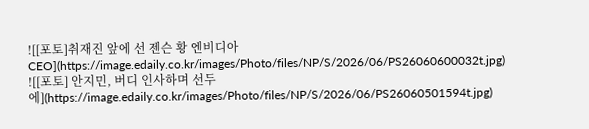![[포토]취재진 앞에 선 젠슨 황 엔비디아 CEO](https://image.edaily.co.kr/images/Photo/files/NP/S/2026/06/PS26060600032t.jpg)
![[포토] 안지민, 버디 인사하며 선두에](https://image.edaily.co.kr/images/Photo/files/NP/S/2026/06/PS26060501594t.jpg)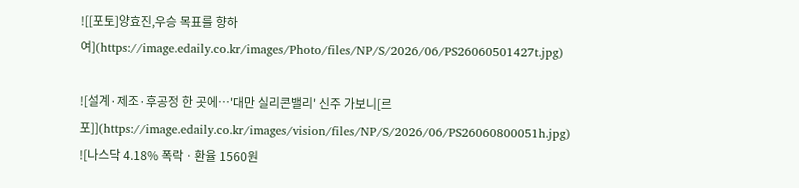![[포토]양효진,우승 목표를 향하여](https://image.edaily.co.kr/images/Photo/files/NP/S/2026/06/PS26060501427t.jpg)

![설계·제조·후공정 한 곳에…'대만 실리콘밸리' 신주 가보니[르포]](https://image.edaily.co.kr/images/vision/files/NP/S/2026/06/PS26060800051h.jpg)
![나스닥 4.18% 폭락ㆍ환율 1560원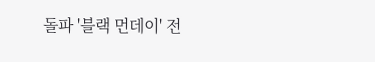돌파 '블랙 먼데이' 전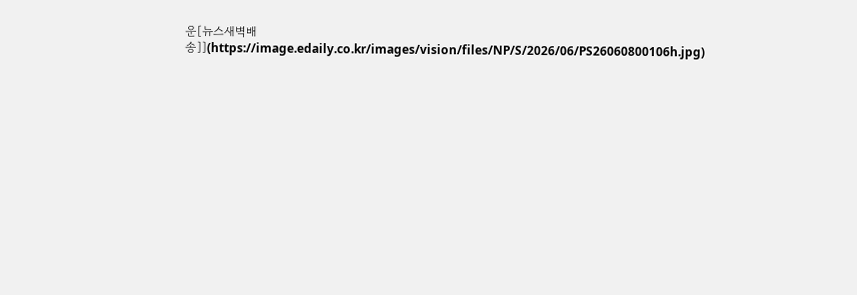운[뉴스새벽배송]](https://image.edaily.co.kr/images/vision/files/NP/S/2026/06/PS26060800106h.jpg)